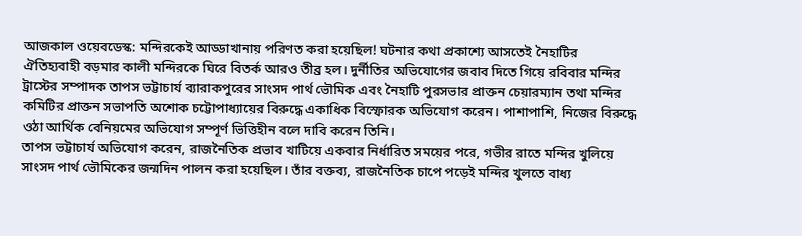আজকাল ওয়েবডেস্ক: মন্দিরকেই আড্ডাখানায় পরিণত করা হয়েছিল! ঘটনার কথা প্রকাশ্যে আসতেই নৈহাটির ঐতিহ্যবাহী বড়মার কালী মন্দিরকে ঘিরে বিতর্ক আরও তীব্র হল। দুর্নীতির অভিযোগের জবাব দিতে গিয়ে রবিবার মন্দির ট্রাস্টের সম্পাদক তাপস ভট্টাচার্য ব্যারাকপুরের সাংসদ পার্থ ভৌমিক এবং নৈহাটি পুরসভার প্রাক্তন চেয়ারম্যান তথা মন্দির কমিটির প্রাক্তন সভাপতি অশোক চট্টোপাধ্যায়ের বিরুদ্ধে একাধিক বিস্ফোরক অভিযোগ করেন। পাশাপাশি, নিজের বিরুদ্ধে ওঠা আর্থিক বেনিয়মের অভিযোগ সম্পূর্ণ ভিত্তিহীন বলে দাবি করেন তিনি।
তাপস ভট্টাচার্য অভিযোগ করেন, রাজনৈতিক প্রভাব খাটিয়ে একবার নির্ধারিত সময়ের পরে, গভীর রাতে মন্দির খুলিয়ে সাংসদ পার্থ ভৌমিকের জন্মদিন পালন করা হয়েছিল। তাঁর বক্তব্য, রাজনৈতিক চাপে পড়েই মন্দির খুলতে বাধ্য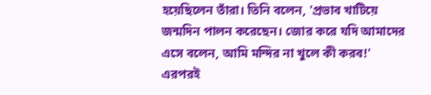হয়েছিলেন তাঁরা। তিনি বলেন, 'প্রভাব খাটিয়ে জন্মদিন পালন করেছেন। জোর করে যদি আমাদের এসে বলেন, আমি মন্দির না খুলে কী করব!'
এরপরই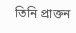তিনি প্রাক্তন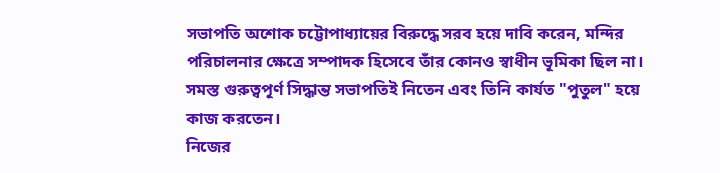সভাপতি অশোক চট্টোপাধ্যায়ের বিরুদ্ধে সরব হয়ে দাবি করেন, মন্দির পরিচালনার ক্ষেত্রে সম্পাদক হিসেবে তাঁর কোনও স্বাধীন ভূমিকা ছিল না। সমস্ত গুরুত্বপূর্ণ সিদ্ধান্ত সভাপতিই নিতেন এবং তিনি কার্যত "পুতুল" হয়ে কাজ করতেন।
নিজের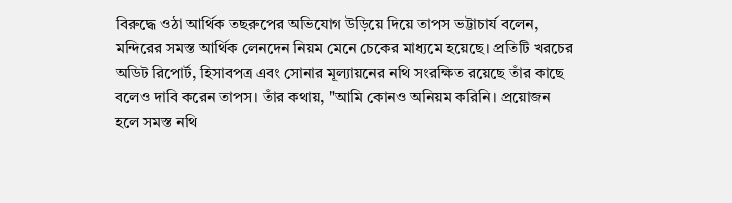বিরুদ্ধে ওঠা আর্থিক তছরুপের অভিযোগ উড়িয়ে দিয়ে তাপস ভট্টাচার্য বলেন, মন্দিরের সমস্ত আর্থিক লেনদেন নিয়ম মেনে চেকের মাধ্যমে হয়েছে। প্রতিটি খরচের অডিট রিপোর্ট, হিসাবপত্র এবং সোনার মূল্যায়নের নথি সংরক্ষিত রয়েছে তাঁর কাছে বলেও দাবি করেন তাপস। তাঁর কথায়, "আমি কোনও অনিয়ম করিনি। প্রয়োজন হলে সমস্ত নথি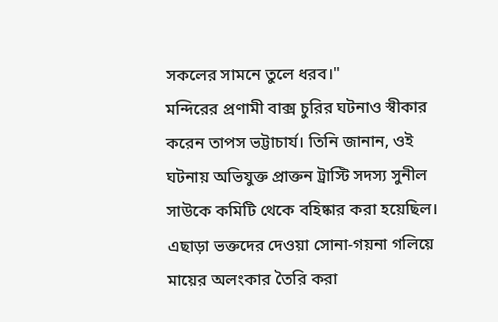সকলের সামনে তুলে ধরব।"
মন্দিরের প্রণামী বাক্স চুরির ঘটনাও স্বীকার করেন তাপস ভট্টাচার্য। তিনি জানান, ওই ঘটনায় অভিযুক্ত প্রাক্তন ট্রাস্টি সদস্য সুনীল সাউকে কমিটি থেকে বহিষ্কার করা হয়েছিল। এছাড়া ভক্তদের দেওয়া সোনা-গয়না গলিয়ে মায়ের অলংকার তৈরি করা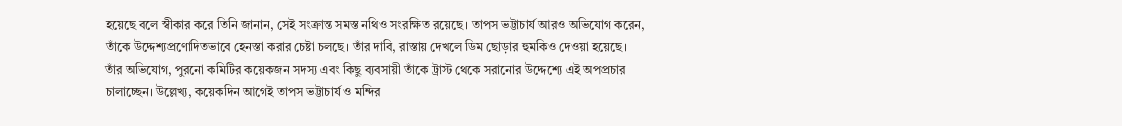হয়েছে বলে স্বীকার করে তিনি জানান, সেই সংক্রান্ত সমস্ত নথিও সংরক্ষিত রয়েছে। তাপস ভট্টাচার্য আরও অভিযোগ করেন, তাঁকে উদ্দেশ্যপ্রণোদিতভাবে হেনস্তা করার চেষ্টা চলছে। তাঁর দাবি, রাস্তায় দেখলে ডিম ছোড়ার হুমকিও দেওয়া হয়েছে।
তাঁর অভিযোগ, পুরনো কমিটির কয়েকজন সদস্য এবং কিছু ব্যবসায়ী তাঁকে ট্রাস্ট থেকে সরানোর উদ্দেশ্যে এই অপপ্রচার চালাচ্ছেন। উল্লেখ্য, কয়েকদিন আগেই তাপস ভট্টাচার্য ও মন্দির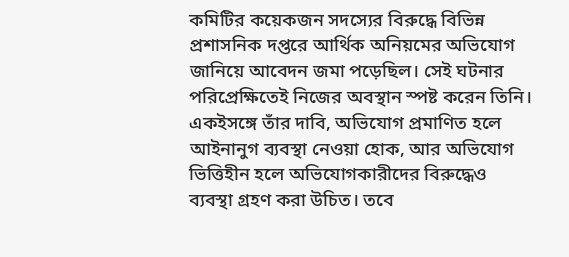কমিটির কয়েকজন সদস্যের বিরুদ্ধে বিভিন্ন প্রশাসনিক দপ্তরে আর্থিক অনিয়মের অভিযোগ জানিয়ে আবেদন জমা পড়েছিল। সেই ঘটনার পরিপ্রেক্ষিতেই নিজের অবস্থান স্পষ্ট করেন তিনি। একইসঙ্গে তাঁর দাবি, অভিযোগ প্রমাণিত হলে আইনানুগ ব্যবস্থা নেওয়া হোক, আর অভিযোগ ভিত্তিহীন হলে অভিযোগকারীদের বিরুদ্ধেও ব্যবস্থা গ্রহণ করা উচিত। তবে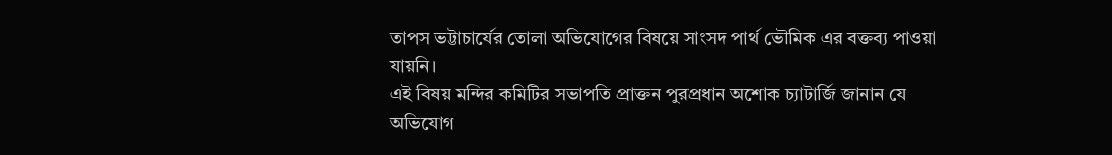তাপস ভট্টাচার্যের তোলা অভিযোগের বিষয়ে সাংসদ পার্থ ভৌমিক এর বক্তব্য পাওয়া যায়নি।
এই বিষয় মন্দির কমিটির সভাপতি প্রাক্তন পুরপ্রধান অশোক চ্যাটার্জি জানান যে অভিযোগ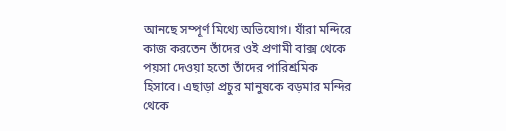আনছে সম্পূর্ণ মিথ্যে অভিযোগ। যাঁরা মন্দিরে কাজ করতেন তাঁদের ওই প্রণামী বাক্স থেকে পয়সা দেওয়া হতো তাঁদের পারিশ্রমিক হিসাবে। এছাড়া প্রচুর মানুষকে বড়মার মন্দির থেকে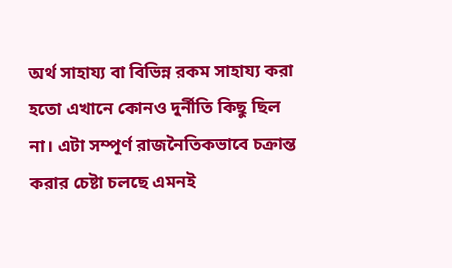অর্থ সাহায্য বা বিভিন্ন রকম সাহায্য করা হতো এখানে কোনও দুর্নীতি কিছু ছিল না। এটা সম্পূর্ণ রাজনৈতিকভাবে চক্রান্ত করার চেষ্টা চলছে এমনই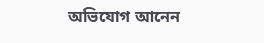অভিযোগ আনেন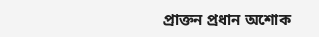প্রাক্তন প্রধান অশোক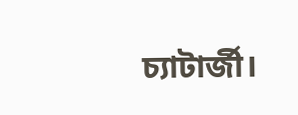চ্যাটার্জী।